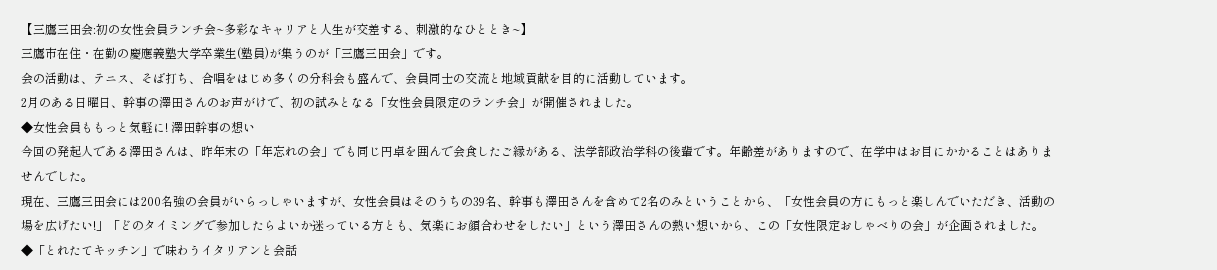【三鷹三田会:初の女性会員ランチ会~多彩なキャリアと人生が交差する、刺激的なひととき~】
三鷹市在住・在勤の慶應義塾大学卒業生(塾員)が集うのが「三鷹三田会」です。
会の活動は、テニス、そば打ち、合唱をはじめ多くの分科会も盛んで、会員同士の交流と地域貢献を目的に活動しています。
2月のある日曜日、幹事の澤田さんのお声がけで、初の試みとなる「女性会員限定のランチ会」が開催されました。
◆女性会員ももっと気軽に! 澤田幹事の想い
今回の発起人である澤田さんは、昨年末の「年忘れの会」でも同じ円卓を囲んで会食したご縁がある、法学部政治学科の後輩です。年齢差がありますので、在学中はお目にかかることはありませんでした。
現在、三鷹三田会には200名強の会員がいらっしゃいますが、女性会員はそのうちの39名、幹事も澤田さんを含めて2名のみということから、「女性会員の方にもっと楽しんでいただき、活動の場を広げたい!」「どのタイミングで参加したらよいか迷っている方とも、気楽にお顔合わせをしたい」という澤田さんの熱い想いから、この「女性限定おしゃべりの会」が企画されました。
◆「とれたてキッチン」で味わうイタリアンと会話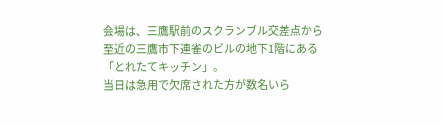会場は、三鷹駅前のスクランブル交差点から至近の三鷹市下連雀のビルの地下1階にある「とれたてキッチン」。
当日は急用で欠席された方が数名いら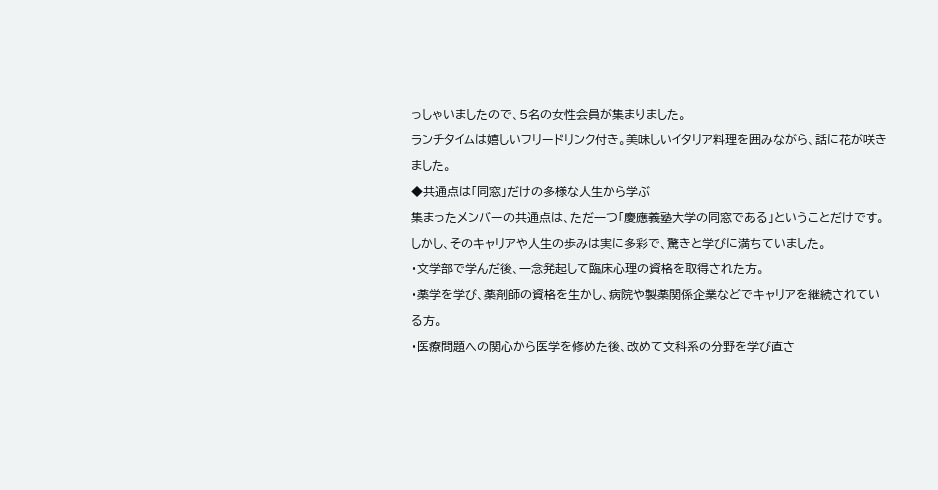っしゃいましたので、5名の女性会員が集まりました。
ランチタイムは嬉しいフリードリンク付き。美味しいイタリア料理を囲みながら、話に花が咲きました。
◆共通点は「同窓」だけの多様な人生から学ぶ
集まったメンバーの共通点は、ただ一つ「慶應義塾大学の同窓である」ということだけです。
しかし、そのキャリアや人生の歩みは実に多彩で、驚きと学びに満ちていました。
・文学部で学んだ後、一念発起して臨床心理の資格を取得された方。
・薬学を学び、薬剤師の資格を生かし、病院や製薬関係企業などでキャリアを継続されている方。
・医療問題への関心から医学を修めた後、改めて文科系の分野を学び直さ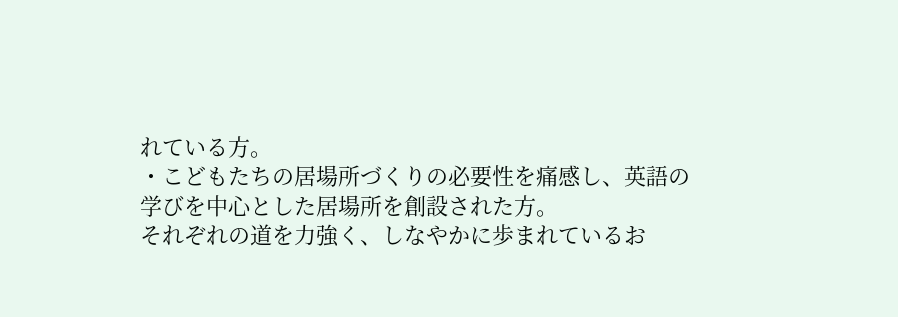れている方。
・こどもたちの居場所づくりの必要性を痛感し、英語の学びを中心とした居場所を創設された方。
それぞれの道を力強く、しなやかに歩まれているお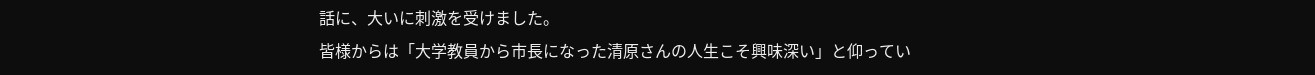話に、大いに刺激を受けました。
皆様からは「大学教員から市長になった清原さんの人生こそ興味深い」と仰ってい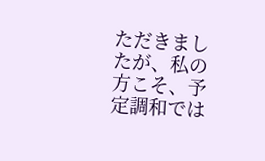ただきましたが、私の方こそ、予定調和では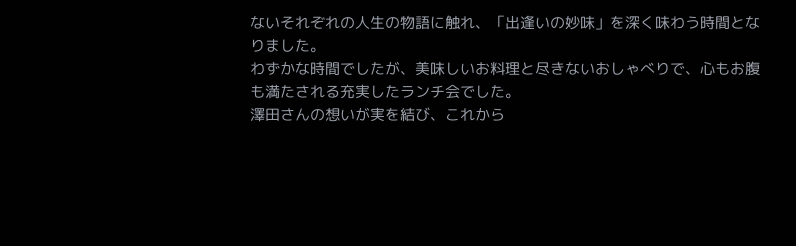ないそれぞれの人生の物語に触れ、「出逢いの妙味」を深く味わう時間となりました。
わずかな時間でしたが、美味しいお料理と尽きないおしゃべりで、心もお腹も満たされる充実したランチ会でした。
澤田さんの想いが実を結び、これから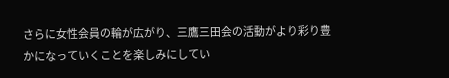さらに女性会員の輪が広がり、三鷹三田会の活動がより彩り豊かになっていくことを楽しみにしてい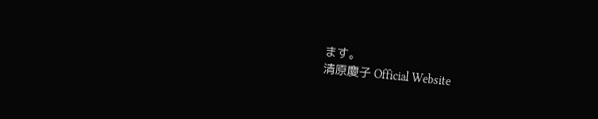ます。
清原慶子 Official Website